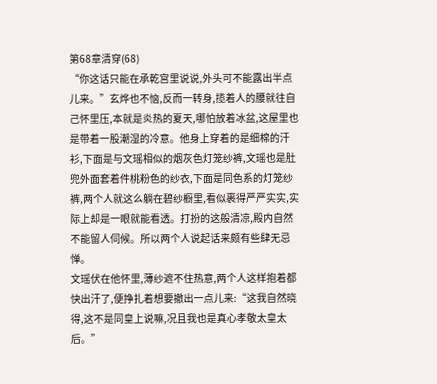第68章清穿(68)
“你这话只能在承乾宫里说说,外头可不能露出半点儿来。”玄烨也不恼,反而一转身,揽着人的腰就往自己怀里压,本就是炎热的夏天,哪怕放着冰盆,这屋里也是带着一股潮湿的冷意。他身上穿着的是细棉的汗衫,下面是与文瑶相似的烟灰色灯笼纱裤,文瑶也是肚兜外面套着件桃粉色的纱衣,下面是同色系的灯笼纱裤,两个人就这么躺在碧纱橱里,看似裹得严严实实,实际上却是一眼就能看透。打扮的这般清凉,殿内自然不能留人伺候。所以两个人说起话来颇有些肆无忌惮。
文瑶伏在他怀里,薄纱遮不住热意,两个人这样抱着都快出汗了,便挣扎着想要撤出一点儿来:“这我自然晓得,这不是同皇上说嘛,况且我也是真心孝敬太皇太后。”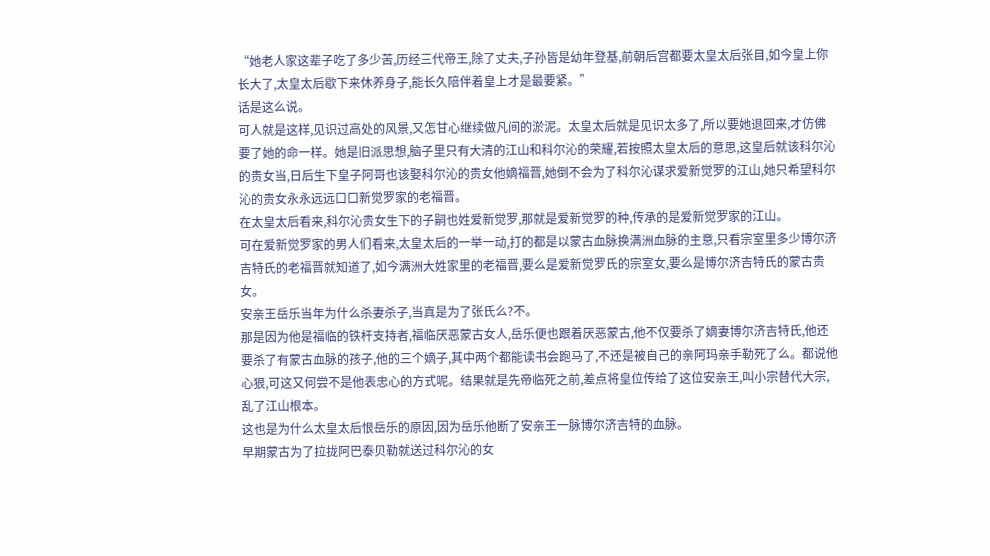“她老人家这辈子吃了多少苦,历经三代帝王,除了丈夫,子孙皆是幼年登基,前朝后宫都要太皇太后张目,如今皇上你长大了,太皇太后歇下来休养身子,能长久陪伴着皇上才是最要紧。”
话是这么说。
可人就是这样,见识过高处的风景,又怎甘心继续做凡间的淤泥。太皇太后就是见识太多了,所以要她退回来,才仿佛要了她的命一样。她是旧派思想,脑子里只有大清的江山和科尔沁的荣耀,若按照太皇太后的意思,这皇后就该科尔沁的贵女当,日后生下皇子阿哥也该娶科尔沁的贵女他嫡福晋,她倒不会为了科尔沁谋求爱新觉罗的江山,她只希望科尔沁的贵女永永远远口口新觉罗家的老福晋。
在太皇太后看来,科尔沁贵女生下的子嗣也姓爱新觉罗,那就是爱新觉罗的种,传承的是爱新觉罗家的江山。
可在爱新觉罗家的男人们看来,太皇太后的一举一动,打的都是以蒙古血脉换满洲血脉的主意,只看宗室里多少博尔济吉特氏的老福晋就知道了,如今满洲大姓家里的老福晋,要么是爱新觉罗氏的宗室女,要么是博尔济吉特氏的蒙古贵女。
安亲王岳乐当年为什么杀妻杀子,当真是为了张氏么?不。
那是因为他是福临的铁杆支持者,福临厌恶蒙古女人,岳乐便也跟着厌恶蒙古,他不仅要杀了嫡妻博尔济吉特氏,他还要杀了有蒙古血脉的孩子,他的三个嫡子,其中两个都能读书会跑马了,不还是被自己的亲阿玛亲手勒死了么。都说他心狠,可这又何尝不是他表忠心的方式呢。结果就是先帝临死之前,差点将皇位传给了这位安亲王,叫小宗替代大宗,乱了江山根本。
这也是为什么太皇太后恨岳乐的原因,因为岳乐他断了安亲王一脉博尔济吉特的血脉。
早期蒙古为了拉拢阿巴泰贝勒就送过科尔沁的女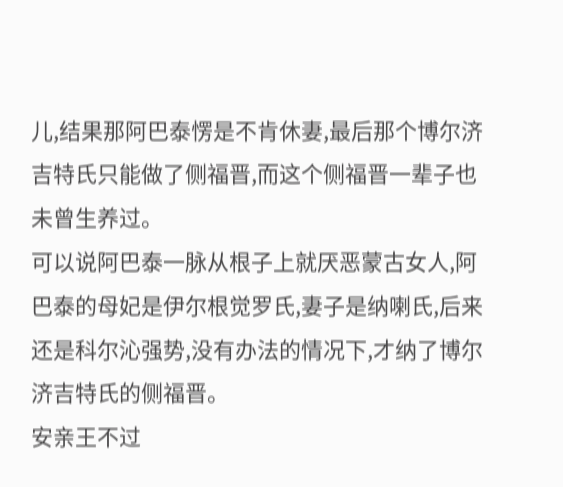儿,结果那阿巴泰愣是不肯休妻,最后那个博尔济吉特氏只能做了侧福晋,而这个侧福晋一辈子也未曾生养过。
可以说阿巴泰一脉从根子上就厌恶蒙古女人,阿巴泰的母妃是伊尔根觉罗氏,妻子是纳喇氏,后来还是科尔沁强势,没有办法的情况下,才纳了博尔济吉特氏的侧福晋。
安亲王不过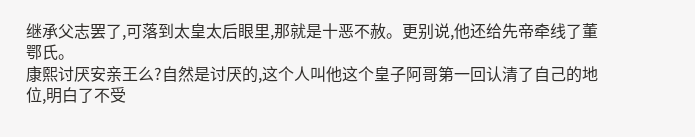继承父志罢了,可落到太皇太后眼里,那就是十恶不赦。更别说,他还给先帝牵线了董鄂氏。
康熙讨厌安亲王么?自然是讨厌的,这个人叫他这个皇子阿哥第一回认清了自己的地位,明白了不受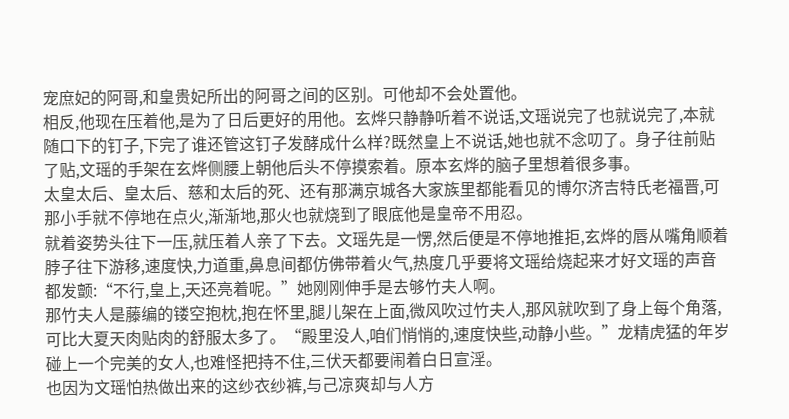宠庶妃的阿哥,和皇贵妃所出的阿哥之间的区别。可他却不会处置他。
相反,他现在压着他,是为了日后更好的用他。玄烨只静静听着不说话,文瑶说完了也就说完了,本就随口下的钉子,下完了谁还管这钉子发酵成什么样?既然皇上不说话,她也就不念叨了。身子往前贴了贴,文瑶的手架在玄烨侧腰上朝他后头不停摸索着。原本玄烨的脑子里想着很多事。
太皇太后、皇太后、慈和太后的死、还有那满京城各大家族里都能看见的博尔济吉特氏老福晋,可那小手就不停地在点火,渐渐地,那火也就烧到了眼底他是皇帝不用忍。
就着姿势头往下一压,就压着人亲了下去。文瑶先是一愣,然后便是不停地推拒,玄烨的唇从嘴角顺着脖子往下游移,速度快,力道重,鼻息间都仿佛带着火气,热度几乎要将文瑶给烧起来才好文瑶的声音都发颤:“不行,皇上,天还亮着呢。”她刚刚伸手是去够竹夫人啊。
那竹夫人是藤编的镂空抱枕,抱在怀里,腿儿架在上面,微风吹过竹夫人,那风就吹到了身上每个角落,可比大夏天肉贴肉的舒服太多了。“殿里没人,咱们悄悄的,速度快些,动静小些。”龙精虎猛的年岁碰上一个完美的女人,也难怪把持不住,三伏天都要闹着白日宣淫。
也因为文瑶怕热做出来的这纱衣纱裤,与己凉爽却与人方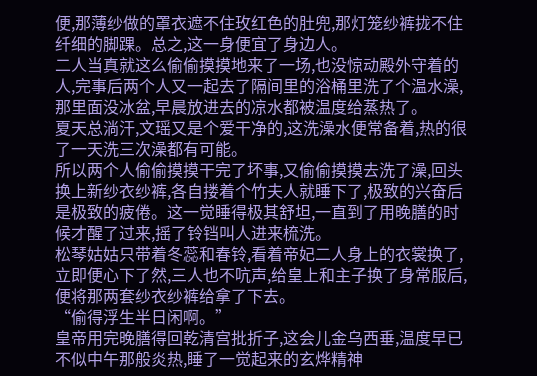便,那薄纱做的罩衣遮不住玫红色的肚兜,那灯笼纱裤拢不住纤细的脚踝。总之,这一身便宜了身边人。
二人当真就这么偷偷摸摸地来了一场,也没惊动殿外守着的人,完事后两个人又一起去了隔间里的浴桶里洗了个温水澡,那里面没冰盆,早晨放进去的凉水都被温度给蒸热了。
夏天总淌汗,文瑶又是个爱干净的,这洗澡水便常备着,热的很了一天洗三次澡都有可能。
所以两个人偷偷摸摸干完了坏事,又偷偷摸摸去洗了澡,回头换上新纱衣纱裤,各自搂着个竹夫人就睡下了,极致的兴奋后是极致的疲倦。这一觉睡得极其舒坦,一直到了用晚膳的时候才醒了过来,摇了铃铛叫人进来梳洗。
松琴姑姑只带着冬蕊和春铃,看着帝妃二人身上的衣裳换了,立即便心下了然,三人也不吭声,给皇上和主子换了身常服后,便将那两套纱衣纱裤给拿了下去。
“偷得浮生半日闲啊。”
皇帝用完晚膳得回乾清宫批折子,这会儿金乌西垂,温度早已不似中午那般炎热,睡了一觉起来的玄烨精神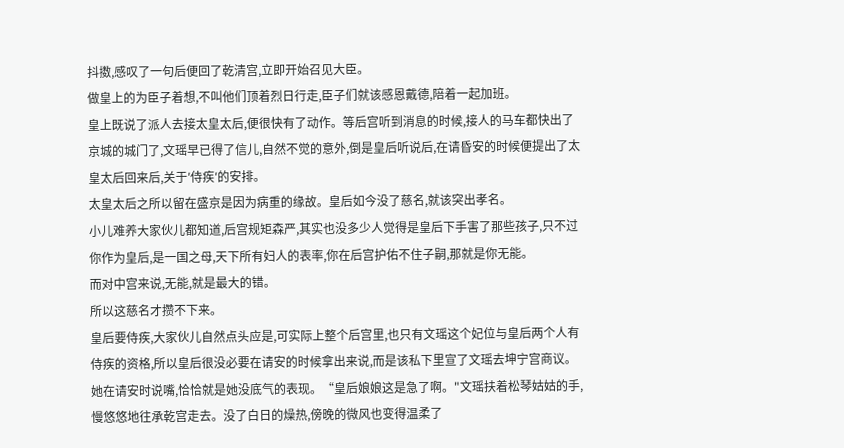抖擞,感叹了一句后便回了乾清宫,立即开始召见大臣。
做皇上的为臣子着想,不叫他们顶着烈日行走,臣子们就该感恩戴德,陪着一起加班。
皇上既说了派人去接太皇太后,便很快有了动作。等后宫听到消息的时候,接人的马车都快出了京城的城门了,文瑶早已得了信儿,自然不觉的意外,倒是皇后听说后,在请昏安的时候便提出了太皇太后回来后,关于′侍疾′的安排。
太皇太后之所以留在盛京是因为病重的缘故。皇后如今没了慈名,就该突出孝名。
小儿难养大家伙儿都知道,后宫规矩森严,其实也没多少人觉得是皇后下手害了那些孩子,只不过你作为皇后,是一国之母,天下所有妇人的表率,你在后宫护佑不住子嗣,那就是你无能。
而对中宫来说,无能,就是最大的错。
所以这慈名才攒不下来。
皇后要侍疾,大家伙儿自然点头应是,可实际上整个后宫里,也只有文瑶这个妃位与皇后两个人有侍疾的资格,所以皇后很没必要在请安的时候拿出来说,而是该私下里宣了文瑶去坤宁宫商议。她在请安时说嘴,恰恰就是她没底气的表现。“皇后娘娘这是急了啊。"文瑶扶着松琴姑姑的手,慢悠悠地往承乾宫走去。没了白日的燥热,傍晚的微风也变得温柔了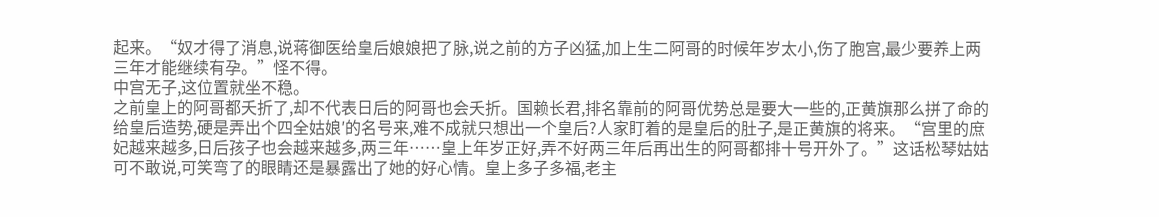起来。“奴才得了消息,说蒋御医给皇后娘娘把了脉,说之前的方子凶猛,加上生二阿哥的时候年岁太小,伤了胞宫,最少要养上两三年才能继续有孕。”怪不得。
中宫无子,这位置就坐不稳。
之前皇上的阿哥都夭折了,却不代表日后的阿哥也会夭折。国赖长君,排名靠前的阿哥优势总是要大一些的,正黄旗那么拼了命的给皇后造势,硬是弄出个四全姑娘′的名号来,难不成就只想出一个皇后?人家盯着的是皇后的肚子,是正黄旗的将来。“宫里的庶妃越来越多,日后孩子也会越来越多,两三年……皇上年岁正好,弄不好两三年后再出生的阿哥都排十号开外了。”这话松琴姑姑可不敢说,可笑弯了的眼睛还是暴露出了她的好心情。皇上多子多福,老主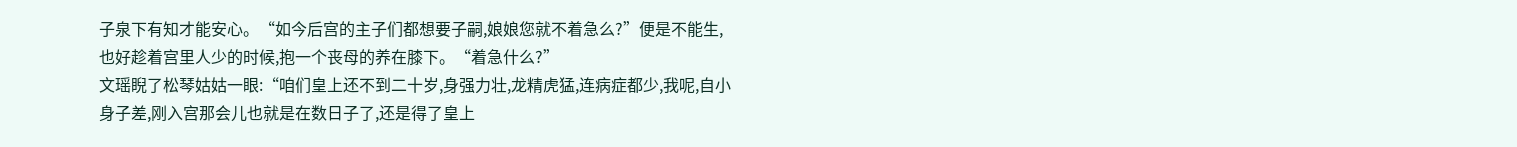子泉下有知才能安心。“如今后宫的主子们都想要子嗣,娘娘您就不着急么?”便是不能生,也好趁着宫里人少的时候,抱一个丧母的养在膝下。“着急什么?”
文瑶睨了松琴姑姑一眼:“咱们皇上还不到二十岁,身强力壮,龙精虎猛,连病症都少,我呢,自小身子差,刚入宫那会儿也就是在数日子了,还是得了皇上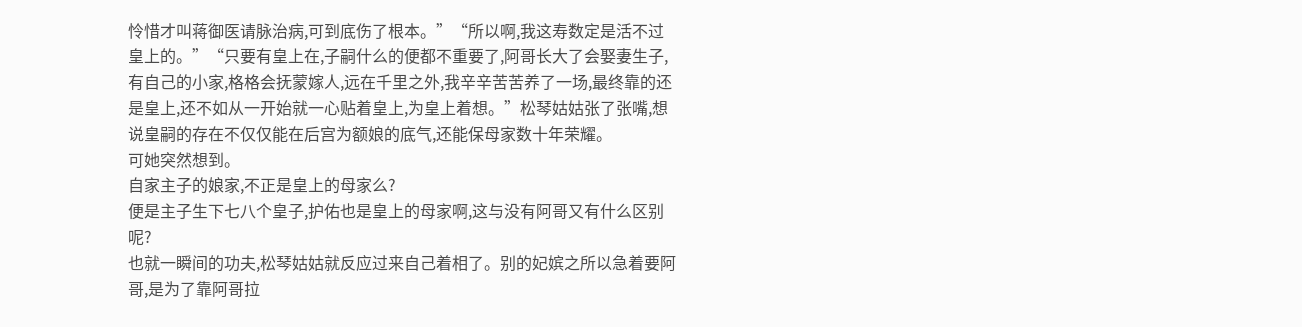怜惜才叫蒋御医请脉治病,可到底伤了根本。”“所以啊,我这寿数定是活不过皇上的。”“只要有皇上在,子嗣什么的便都不重要了,阿哥长大了会娶妻生子,有自己的小家,格格会抚蒙嫁人,远在千里之外,我辛辛苦苦养了一场,最终靠的还是皇上,还不如从一开始就一心贴着皇上,为皇上着想。”松琴姑姑张了张嘴,想说皇嗣的存在不仅仅能在后宫为额娘的底气,还能保母家数十年荣耀。
可她突然想到。
自家主子的娘家,不正是皇上的母家么?
便是主子生下七八个皇子,护佑也是皇上的母家啊,这与没有阿哥又有什么区别呢?
也就一瞬间的功夫,松琴姑姑就反应过来自己着相了。别的妃嫔之所以急着要阿哥,是为了靠阿哥拉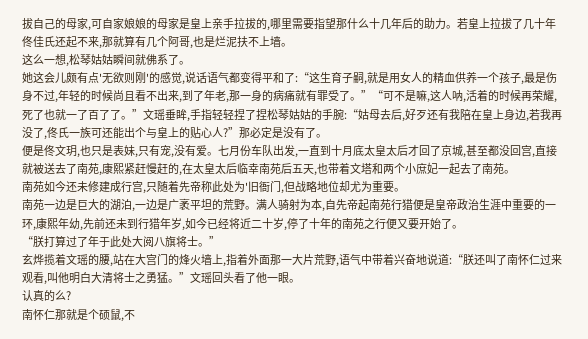拔自己的母家,可自家娘娘的母家是皇上亲手拉拔的,哪里需要指望那什么十几年后的助力。若皇上拉拔了几十年佟佳氏还起不来,那就算有几个阿哥,也是烂泥扶不上墙。
这么一想,松琴姑姑瞬间就佛系了。
她这会儿颇有点'无欲则刚'的感觉,说话语气都变得平和了:“这生育子嗣,就是用女人的精血供养一个孩子,最是伤身不过,年轻的时候尚且看不出来,到了年老,那一身的病痛就有罪受了。”“可不是嘛,这人呐,活着的时候再荣耀,死了也就一了百了了。”文瑶垂眸,手指轻轻捏了捏松琴姑姑的手腕:“姑母去后,好歹还有我陪在皇上身边,若我再没了,佟氏一族可还能出个与皇上的贴心人?”那必定是没有了。
便是佟文玥,也只是表妹,只有宠,没有爱。七月份车队出发,一直到十月底太皇太后才回了京城,甚至都没回宫,直接就被送去了南苑,康熙紧赶慢赶的,在太皇太后临幸南苑后五天,也带着文塔和两个小庶妃一起去了南苑。
南苑如今还未修建成行宫,只随着先帝称此处为'旧衙门,但战略地位却尤为重要。
南苑一边是巨大的湖泊,一边是广袤平坦的荒野。满人骑射为本,自先帝起南苑行猎便是皇帝政治生涯中重要的一环,康熙年幼,先前还未到行猎年岁,如今已经将近二十岁,停了十年的南苑之行便又要开始了。
“朕打算过了年于此处大阅八旗将士。”
玄烨揽着文瑶的腰,站在大宫门的烽火墙上,指着外面那一大片荒野,语气中带着兴奋地说道:“朕还叫了南怀仁过来观看,叫他明白大清将士之勇猛。”文瑶回头看了他一眼。
认真的么?
南怀仁那就是个硕鼠,不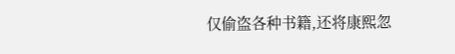仅偷盗各种书籍,还将康熙忽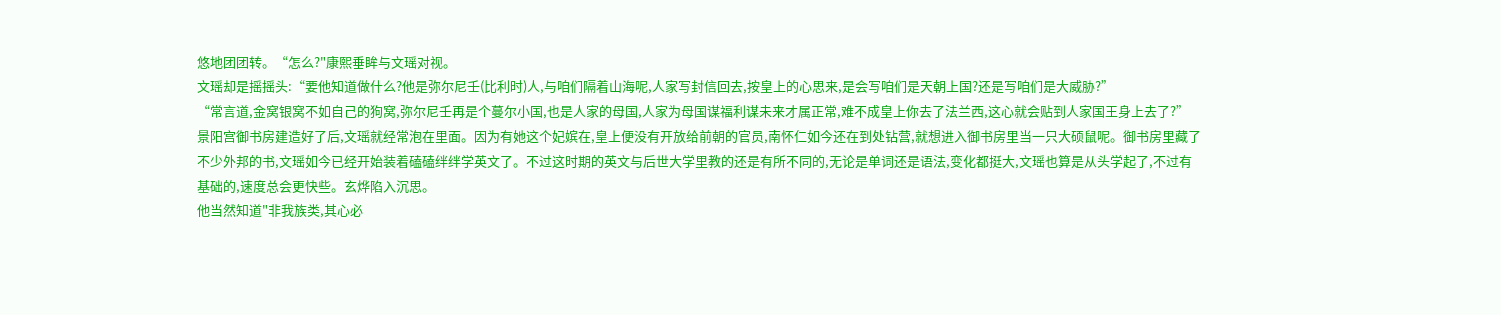悠地团团转。“怎么?"康熙垂眸与文瑶对视。
文瑶却是摇摇头:“要他知道做什么?他是弥尔尼壬(比利时)人,与咱们隔着山海呢,人家写封信回去,按皇上的心思来,是会写咱们是天朝上国?还是写咱们是大威胁?”
“常言道,金窝银窝不如自己的狗窝,弥尔尼壬再是个蔓尔小国,也是人家的母国,人家为母国谋福利谋未来才属正常,难不成皇上你去了法兰西,这心就会贴到人家国王身上去了?”
景阳宫御书房建造好了后,文瑶就经常泡在里面。因为有她这个妃嫔在,皇上便没有开放给前朝的官员,南怀仁如今还在到处钻营,就想进入御书房里当一只大硕鼠呢。御书房里藏了不少外邦的书,文瑶如今已经开始装着磕磕绊绊学英文了。不过这时期的英文与后世大学里教的还是有所不同的,无论是单词还是语法,变化都挺大,文瑶也算是从头学起了,不过有基础的,速度总会更快些。玄烨陷入沉思。
他当然知道"非我族类,其心必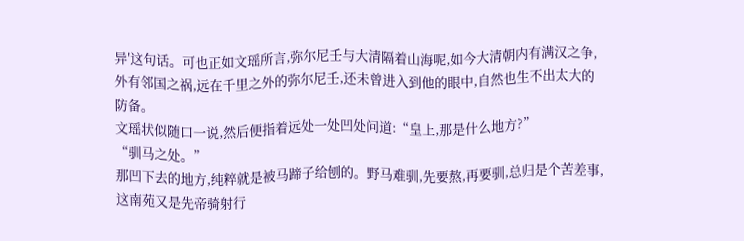异′这句话。可也正如文瑶所言,弥尔尼壬与大清隔着山海呢,如今大清朝内有满汉之争,外有邻国之祸,远在千里之外的弥尔尼壬,还未曾进入到他的眼中,自然也生不出太大的防备。
文瑶状似随口一说,然后便指着远处一处凹处问道:“皇上,那是什么地方?”
“驯马之处。”
那凹下去的地方,纯粹就是被马蹄子给刨的。野马难驯,先要熬,再要驯,总归是个苦差事,这南苑又是先帝骑射行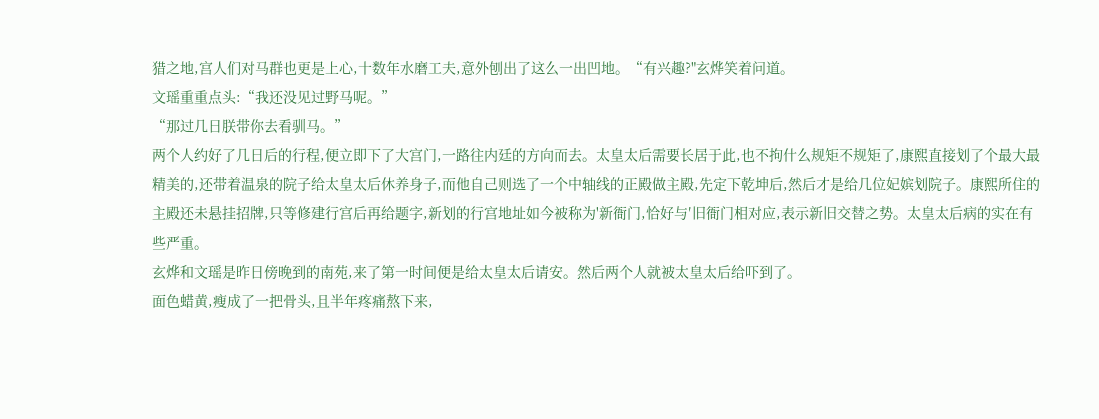猎之地,宫人们对马群也更是上心,十数年水磨工夫,意外刨出了这么一出凹地。“有兴趣?"玄烨笑着问道。
文瑶重重点头:“我还没见过野马呢。”
“那过几日朕带你去看驯马。”
两个人约好了几日后的行程,便立即下了大宫门,一路往内廷的方向而去。太皇太后需要长居于此,也不拘什么规矩不规矩了,康熙直接划了个最大最精美的,还带着温泉的院子给太皇太后休养身子,而他自己则选了一个中轴线的正殿做主殿,先定下乾坤后,然后才是给几位妃嫔划院子。康熙所住的主殿还未悬挂招牌,只等修建行宫后再给题字,新划的行宫地址如今被称为'新衙门,恰好与′旧衙门相对应,表示新旧交替之势。太皇太后病的实在有些严重。
玄烨和文瑶是昨日傍晚到的南苑,来了第一时间便是给太皇太后请安。然后两个人就被太皇太后给吓到了。
面色蜡黄,瘦成了一把骨头,且半年疼痛熬下来,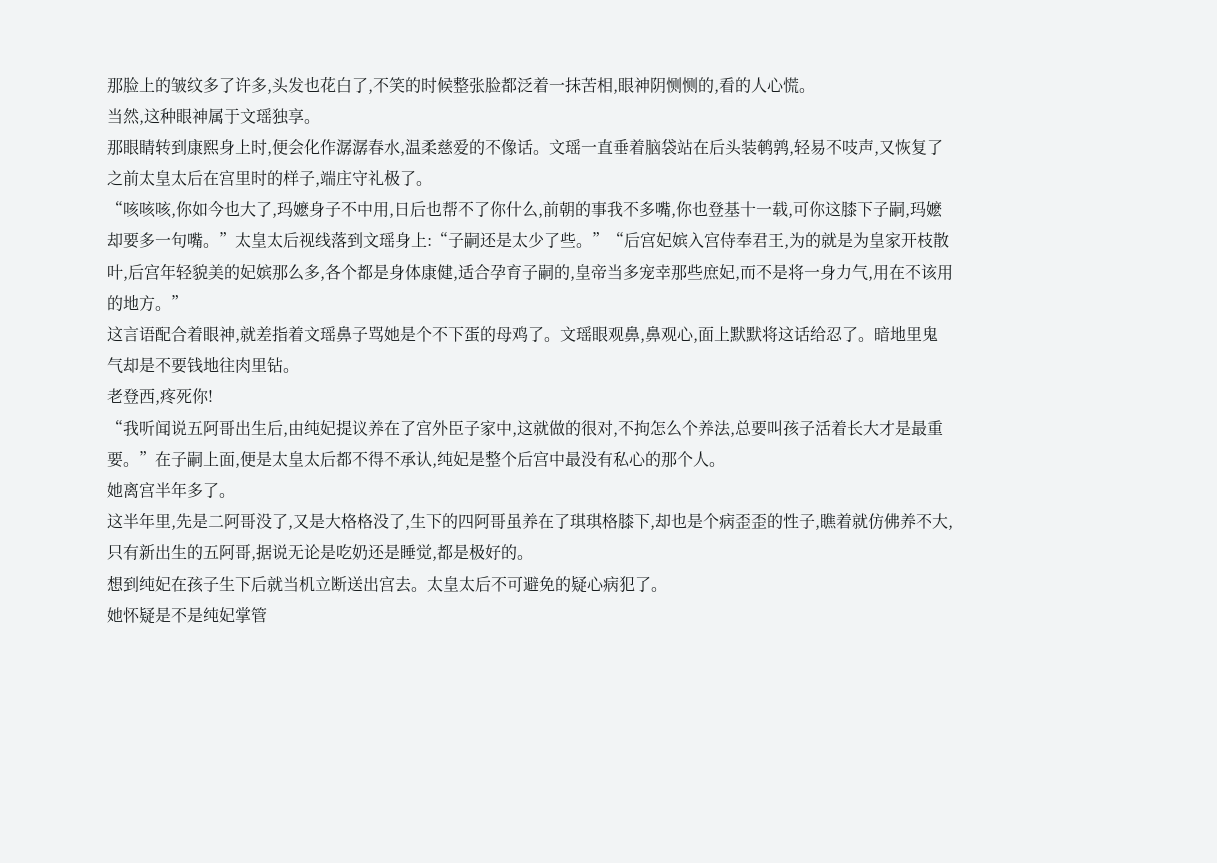那脸上的皱纹多了许多,头发也花白了,不笑的时候整张脸都泛着一抹苦相,眼神阴恻恻的,看的人心慌。
当然,这种眼神属于文瑶独享。
那眼睛转到康熙身上时,便会化作潺潺春水,温柔慈爱的不像话。文瑶一直垂着脑袋站在后头装鹌鹑,轻易不吱声,又恢复了之前太皇太后在宫里时的样子,端庄守礼极了。
“咳咳咳,你如今也大了,玛嬷身子不中用,日后也帮不了你什么,前朝的事我不多嘴,你也登基十一载,可你这膝下子嗣,玛嬷却要多一句嘴。”太皇太后视线落到文瑶身上:“子嗣还是太少了些。”“后宫妃嫔入宫侍奉君王,为的就是为皇家开枝散叶,后宫年轻貌美的妃嫔那么多,各个都是身体康健,适合孕育子嗣的,皇帝当多宠幸那些庶妃,而不是将一身力气,用在不该用的地方。”
这言语配合着眼神,就差指着文瑶鼻子骂她是个不下蛋的母鸡了。文瑶眼观鼻,鼻观心,面上默默将这话给忍了。暗地里鬼气却是不要钱地往肉里钻。
老登西,疼死你!
“我听闻说五阿哥出生后,由纯妃提议养在了宫外臣子家中,这就做的很对,不拘怎么个养法,总要叫孩子活着长大才是最重要。”在子嗣上面,便是太皇太后都不得不承认,纯妃是整个后宫中最没有私心的那个人。
她离宫半年多了。
这半年里,先是二阿哥没了,又是大格格没了,生下的四阿哥虽养在了琪琪格膝下,却也是个病歪歪的性子,瞧着就仿佛养不大,只有新出生的五阿哥,据说无论是吃奶还是睡觉,都是极好的。
想到纯妃在孩子生下后就当机立断送出宫去。太皇太后不可避免的疑心病犯了。
她怀疑是不是纯妃掌管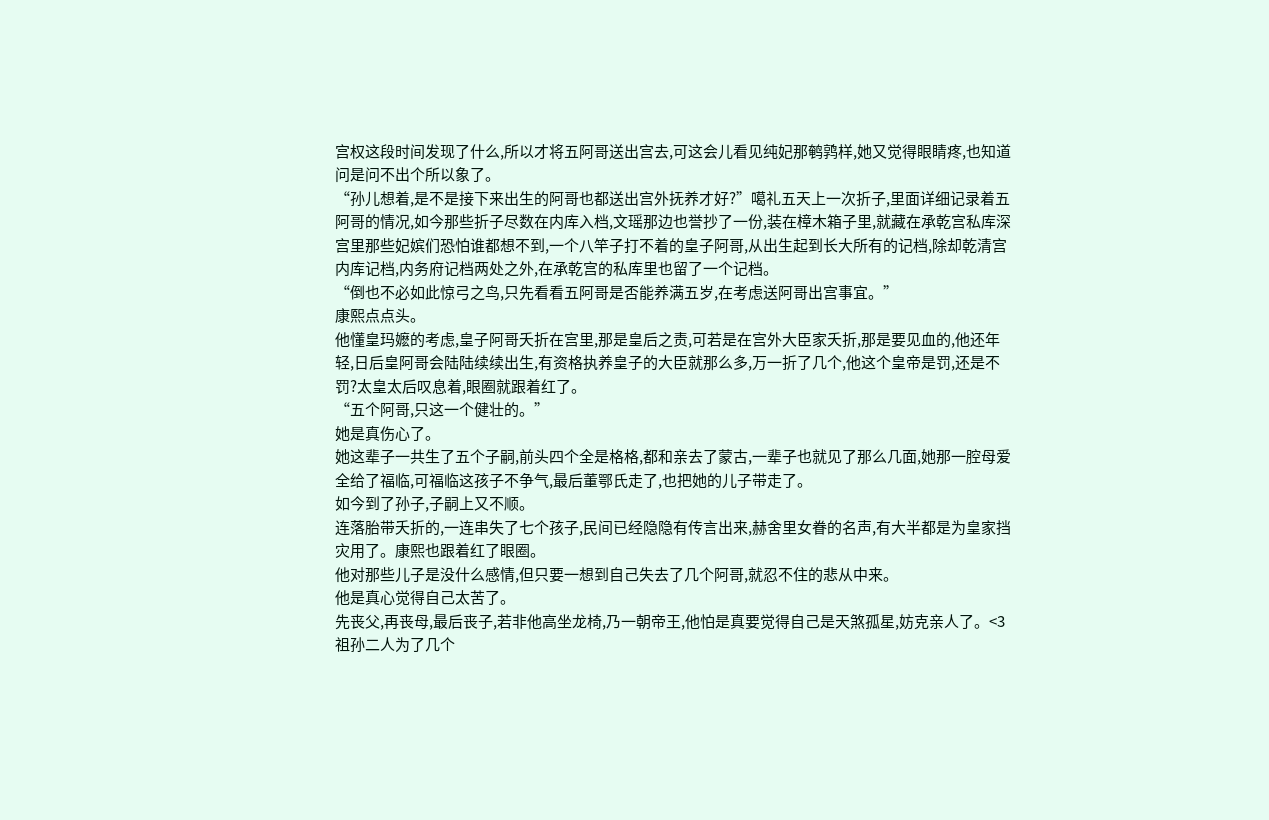宫权这段时间发现了什么,所以才将五阿哥送出宫去,可这会儿看见纯妃那鹌鹑样,她又觉得眼睛疼,也知道问是问不出个所以象了。
“孙儿想着,是不是接下来出生的阿哥也都送出宫外抚养才好?”噶礼五天上一次折子,里面详细记录着五阿哥的情况,如今那些折子尽数在内库入档,文瑶那边也誉抄了一份,装在樟木箱子里,就藏在承乾宫私库深宫里那些妃嫔们恐怕谁都想不到,一个八竿子打不着的皇子阿哥,从出生起到长大所有的记档,除却乾清宫内库记档,内务府记档两处之外,在承乾宫的私库里也留了一个记档。
“倒也不必如此惊弓之鸟,只先看看五阿哥是否能养满五岁,在考虑送阿哥出宫事宜。”
康熙点点头。
他懂皇玛嬷的考虑,皇子阿哥夭折在宫里,那是皇后之责,可若是在宫外大臣家夭折,那是要见血的,他还年轻,日后皇阿哥会陆陆续续出生,有资格执养皇子的大臣就那么多,万一折了几个,他这个皇帝是罚,还是不罚?太皇太后叹息着,眼圈就跟着红了。
“五个阿哥,只这一个健壮的。”
她是真伤心了。
她这辈子一共生了五个子嗣,前头四个全是格格,都和亲去了蒙古,一辈子也就见了那么几面,她那一腔母爱全给了福临,可福临这孩子不争气,最后董鄂氏走了,也把她的儿子带走了。
如今到了孙子,子嗣上又不顺。
连落胎带夭折的,一连串失了七个孩子,民间已经隐隐有传言出来,赫舍里女眷的名声,有大半都是为皇家挡灾用了。康熙也跟着红了眼圈。
他对那些儿子是没什么感情,但只要一想到自己失去了几个阿哥,就忍不住的悲从中来。
他是真心觉得自己太苦了。
先丧父,再丧母,最后丧子,若非他高坐龙椅,乃一朝帝王,他怕是真要觉得自己是天煞孤星,妨克亲人了。<3
祖孙二人为了几个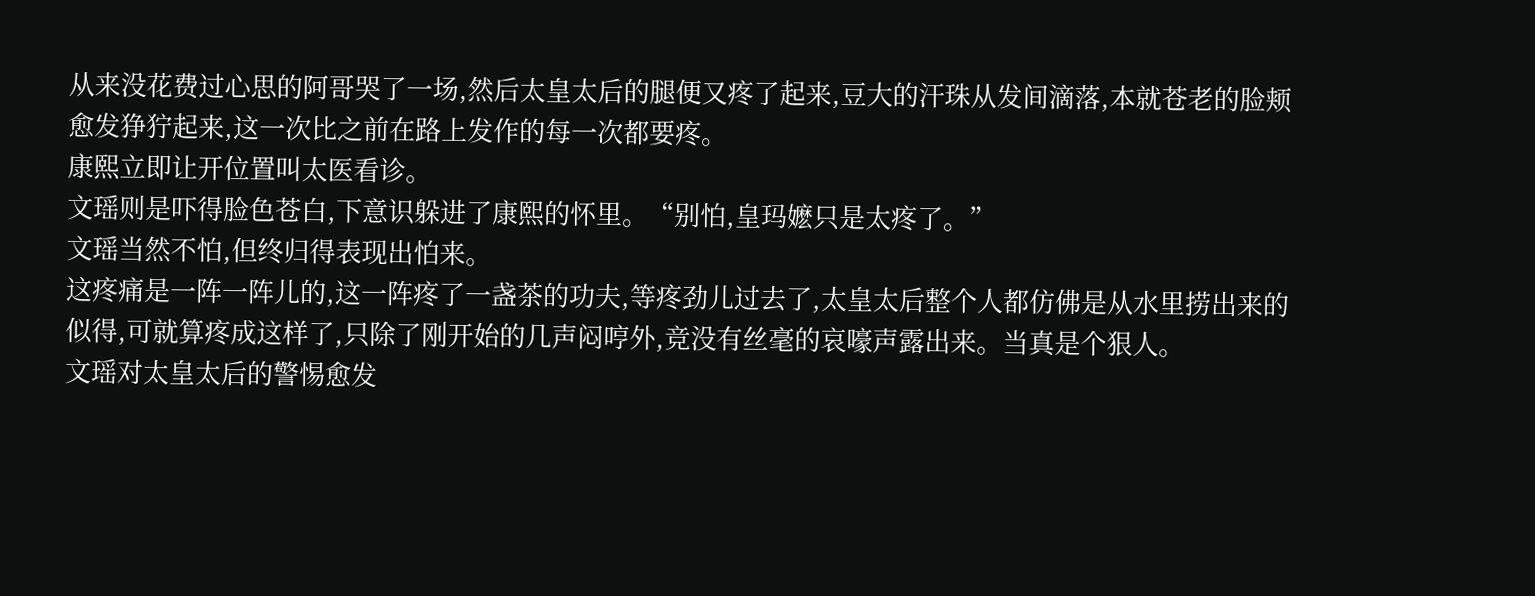从来没花费过心思的阿哥哭了一场,然后太皇太后的腿便又疼了起来,豆大的汗珠从发间滴落,本就苍老的脸颊愈发狰狞起来,这一次比之前在路上发作的每一次都要疼。
康熙立即让开位置叫太医看诊。
文瑶则是吓得脸色苍白,下意识躲进了康熙的怀里。“别怕,皇玛嬷只是太疼了。”
文瑶当然不怕,但终归得表现出怕来。
这疼痛是一阵一阵儿的,这一阵疼了一盏茶的功夫,等疼劲儿过去了,太皇太后整个人都仿佛是从水里捞出来的似得,可就算疼成这样了,只除了刚开始的几声闷哼外,竞没有丝毫的哀嚎声露出来。当真是个狠人。
文瑶对太皇太后的警惕愈发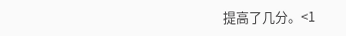提高了几分。<1